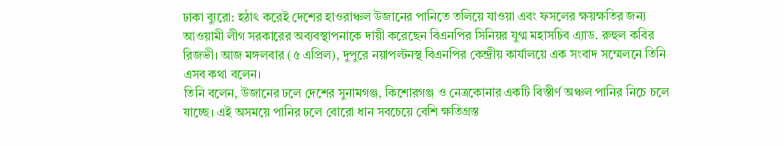ঢাকা ব্যুরো: হঠাৎ করেই দেশের হাওরাঞ্চল উজানের পানিতে তলিয়ে যাওয়া এবং ফসলের ক্ষয়ক্ষতির জন্য আওয়ামী লীগ সরকারের অব্যবস্থাপনাকে দায়ী করেছেন বিএনপির সিনিয়র যুগ্ম মহাসচিব এ্যাড. রুহুল কবির রিজভী। আজ মঙ্গলবার (৫ এপ্রিল), দুপুরে নয়াপল্টনস্থ বিএনপির কেন্দ্রীয় কার্যালয়ে এক সংবাদ সম্মেলনে তিনি এসব কথা বলেন।
তিনি বলেন, উজানের ঢলে দেশের সুনামগঞ্জ, কিশোরগঞ্জ ও নেত্রকোনার একটি বিস্তীর্ণ অঞ্চল পানির নিচে চলে যাচ্ছে। এই অসময়ে পানির ঢলে বোরো ধান সবচেয়ে বেশি ক্ষতিগ্রস্ত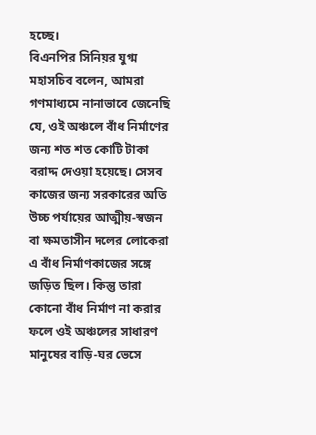হচ্ছে।
বিএনপির সিনিয়র যুগ্ম মহাসচিব বলেন, আমরা গণমাধ্যমে নানাভাবে জেনেছি যে, ওই অঞ্চলে বাঁধ নির্মাণের জন্য শত শত কোটি টাকা বরাদ্দ দেওয়া হয়েছে। সেসব কাজের জন্য সরকারের অতি উচ্চ পর্যায়ের আত্মীয়-স্বজন বা ক্ষমতাসীন দলের লোকেরা এ বাঁধ নির্মাণকাজের সঙ্গে জড়িত ছিল। কিন্তু তারা কোনো বাঁধ নির্মাণ না করার ফলে ওই অঞ্চলের সাধারণ মানুষের বাড়ি-ঘর ভেসে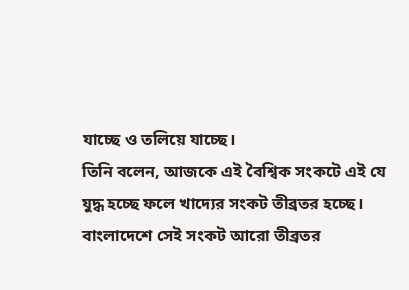যাচ্ছে ও তলিয়ে যাচ্ছে।
তিনি বলেন, আজকে এই বৈশ্বিক সংকটে এই যে যুদ্ধ হচ্ছে ফলে খাদ্যের সংকট তীব্রতর হচ্ছে। বাংলাদেশে সেই সংকট আরো তীব্রতর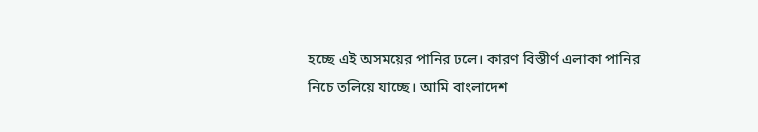হচ্ছে এই অসময়ের পানির ঢলে। কারণ বিস্তীর্ণ এলাকা পানির নিচে তলিয়ে যাচ্ছে। আমি বাংলাদেশ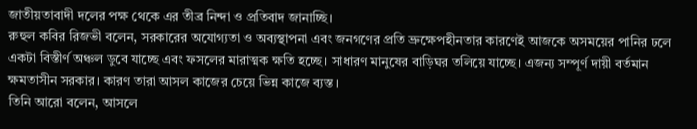জাতীয়তাবাদী দলের পক্ষ থেকে এর তীব্র নিন্দা ও প্রতিবাদ জানাচ্ছি।
রুহুল কবির রিজভী বলেন, সরকারের অযোগ্যতা ও অব্যস্থাপনা এবং জনগণের প্রতি ভ্রুক্ষেপহীনতার কারণেই আজকে অসময়ের পানির ঢলে একটা বিস্তীর্ণ অঞ্চল ডুবে যাচ্ছে এবং ফসলের মারাত্মক ক্ষতি হচ্ছে। সাধারণ মানুষের বাড়িঘর তলিয়ে যাচ্ছে। এজন্য সম্পূর্ণ দায়ী বর্তমান ক্ষমতাসীন সরকার। কারণ তারা আসল কাজের চেয়ে ভিন্ন কাজে ব্যস্ত।
তিনি আরো বলেন, আসলে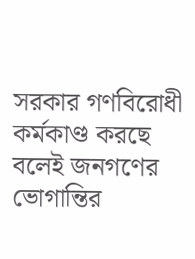সরকার গণবিরোধী কর্মকাণ্ড করছে বলেই জনগণের ভোগান্তির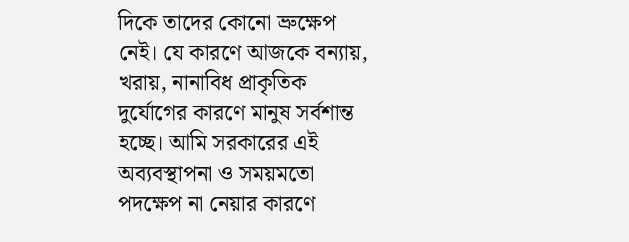দিকে তাদের কোনো ভ্রুক্ষেপ নেই। যে কারণে আজকে বন্যায়, খরায়, নানাবিধ প্রাকৃতিক দুর্যোগের কারণে মানুষ সর্বশান্ত হচ্ছে। আমি সরকারের এই অব্যবস্থাপনা ও সময়মতো পদক্ষেপ না নেয়ার কারণে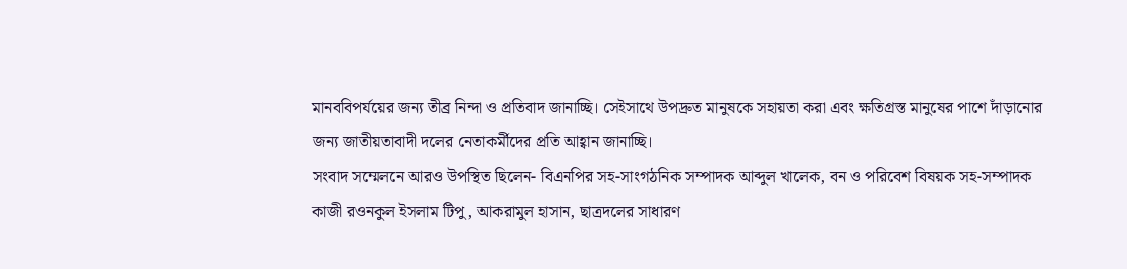মানববিপর্যয়ের জন্য তীব্র নিন্দা ও প্রতিবাদ জানাচ্ছি। সেইসাথে উপদ্রুত মানুষকে সহায়তা করা এবং ক্ষতিগ্রস্ত মানুষের পাশে দাঁড়ানোর জন্য জাতীয়তাবাদী দলের নেতাকর্মীদের প্রতি আহ্বান জানাচ্ছি।
সংবাদ সম্মেলনে আরও উপস্থিত ছিলেন- বিএনপির সহ-সাংগঠনিক সম্পাদক আব্দুল খালেক, বন ও পরিবেশ বিষয়ক সহ-সম্পাদক কাজী রওনকুল ইসলাম টিপু, আকরামুল হাসান, ছাত্রদলের সাধারণ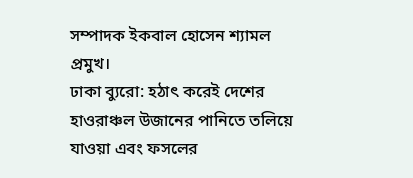সম্পাদক ইকবাল হোসেন শ্যামল প্রমুখ।
ঢাকা ব্যুরো: হঠাৎ করেই দেশের হাওরাঞ্চল উজানের পানিতে তলিয়ে যাওয়া এবং ফসলের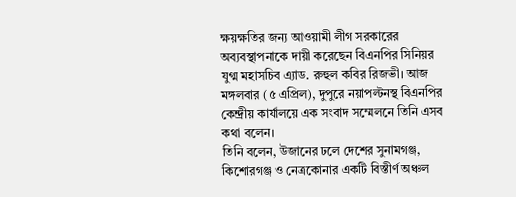ক্ষয়ক্ষতির জন্য আওয়ামী লীগ সরকারের অব্যবস্থাপনাকে দায়ী করেছেন বিএনপির সিনিয়র যুগ্ম মহাসচিব এ্যাড. রুহুল কবির রিজভী। আজ মঙ্গলবার (৫ এপ্রিল), দুপুরে নয়াপল্টনস্থ বিএনপির কেন্দ্রীয় কার্যালয়ে এক সংবাদ সম্মেলনে তিনি এসব কথা বলেন।
তিনি বলেন, উজানের ঢলে দেশের সুনামগঞ্জ, কিশোরগঞ্জ ও নেত্রকোনার একটি বিস্তীর্ণ অঞ্চল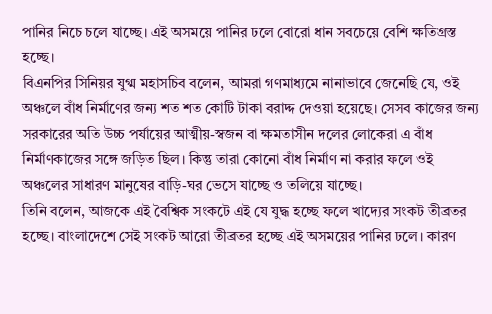পানির নিচে চলে যাচ্ছে। এই অসময়ে পানির ঢলে বোরো ধান সবচেয়ে বেশি ক্ষতিগ্রস্ত হচ্ছে।
বিএনপির সিনিয়র যুগ্ম মহাসচিব বলেন, আমরা গণমাধ্যমে নানাভাবে জেনেছি যে, ওই অঞ্চলে বাঁধ নির্মাণের জন্য শত শত কোটি টাকা বরাদ্দ দেওয়া হয়েছে। সেসব কাজের জন্য সরকারের অতি উচ্চ পর্যায়ের আত্মীয়-স্বজন বা ক্ষমতাসীন দলের লোকেরা এ বাঁধ নির্মাণকাজের সঙ্গে জড়িত ছিল। কিন্তু তারা কোনো বাঁধ নির্মাণ না করার ফলে ওই অঞ্চলের সাধারণ মানুষের বাড়ি-ঘর ভেসে যাচ্ছে ও তলিয়ে যাচ্ছে।
তিনি বলেন, আজকে এই বৈশ্বিক সংকটে এই যে যুদ্ধ হচ্ছে ফলে খাদ্যের সংকট তীব্রতর হচ্ছে। বাংলাদেশে সেই সংকট আরো তীব্রতর হচ্ছে এই অসময়ের পানির ঢলে। কারণ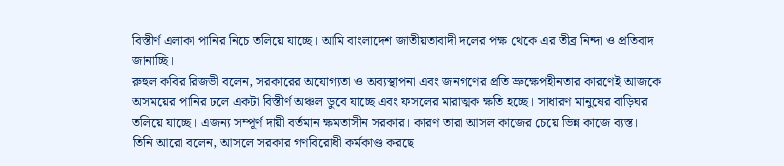বিস্তীর্ণ এলাকা পানির নিচে তলিয়ে যাচ্ছে। আমি বাংলাদেশ জাতীয়তাবাদী দলের পক্ষ থেকে এর তীব্র নিন্দা ও প্রতিবাদ জানাচ্ছি।
রুহুল কবির রিজভী বলেন, সরকারের অযোগ্যতা ও অব্যস্থাপনা এবং জনগণের প্রতি ভ্রুক্ষেপহীনতার কারণেই আজকে অসময়ের পানির ঢলে একটা বিস্তীর্ণ অঞ্চল ডুবে যাচ্ছে এবং ফসলের মারাত্মক ক্ষতি হচ্ছে। সাধারণ মানুষের বাড়িঘর তলিয়ে যাচ্ছে। এজন্য সম্পূর্ণ দায়ী বর্তমান ক্ষমতাসীন সরকার। কারণ তারা আসল কাজের চেয়ে ভিন্ন কাজে ব্যস্ত।
তিনি আরো বলেন, আসলে সরকার গণবিরোধী কর্মকাণ্ড করছে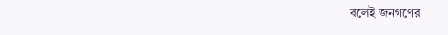বলেই জনগণের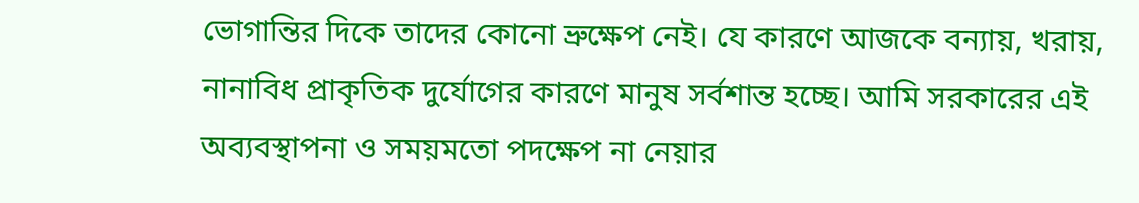ভোগান্তির দিকে তাদের কোনো ভ্রুক্ষেপ নেই। যে কারণে আজকে বন্যায়, খরায়, নানাবিধ প্রাকৃতিক দুর্যোগের কারণে মানুষ সর্বশান্ত হচ্ছে। আমি সরকারের এই অব্যবস্থাপনা ও সময়মতো পদক্ষেপ না নেয়ার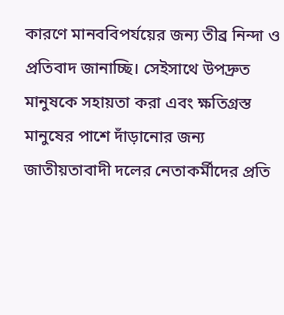কারণে মানববিপর্যয়ের জন্য তীব্র নিন্দা ও প্রতিবাদ জানাচ্ছি। সেইসাথে উপদ্রুত মানুষকে সহায়তা করা এবং ক্ষতিগ্রস্ত মানুষের পাশে দাঁড়ানোর জন্য জাতীয়তাবাদী দলের নেতাকর্মীদের প্রতি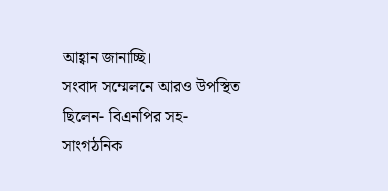আহ্বান জানাচ্ছি।
সংবাদ সম্মেলনে আরও উপস্থিত ছিলেন- বিএনপির সহ-সাংগঠনিক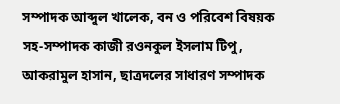সম্পাদক আব্দুল খালেক, বন ও পরিবেশ বিষয়ক সহ-সম্পাদক কাজী রওনকুল ইসলাম টিপু, আকরামুল হাসান, ছাত্রদলের সাধারণ সম্পাদক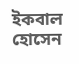ইকবাল হোসেন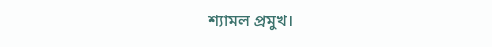শ্যামল প্রমুখ।